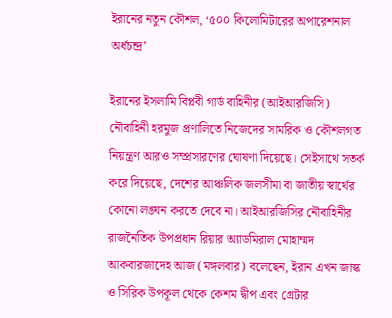ইরানের নতুন কৌশল, ‘৫০০ কিলোমিটারের অপারেশনাল অর্ধচন্দ্র’

ইরানের ইসলামি বিপ্লবী গার্ড বাহিনীর (আইআরজিসি) নৌবাহিনী হরমুজ প্রণালিতে নিজেদের সামরিক ও কৌশলগত নিয়ন্ত্রণ আরও সম্প্রসারণের ঘোষণা দিয়েছে। সেইসাথে সতর্ক করে দিয়েছে, দেশের আঞ্চলিক জলসীমা বা জাতীয় স্বার্থের কোনো লঙ্ঘন করতে দেবে না। আইআরজিসির নৌবাহিনীর রাজনৈতিক উপপ্রধান রিয়ার অ্যাডমিরাল মোহাম্মদ আকবারজাদেহ আজ (মঙ্গলবার) বলেছেন, ইরান এখন জাস্ক ও সিরিক উপকূল থেকে কেশম দ্বীপ এবং গ্রেটার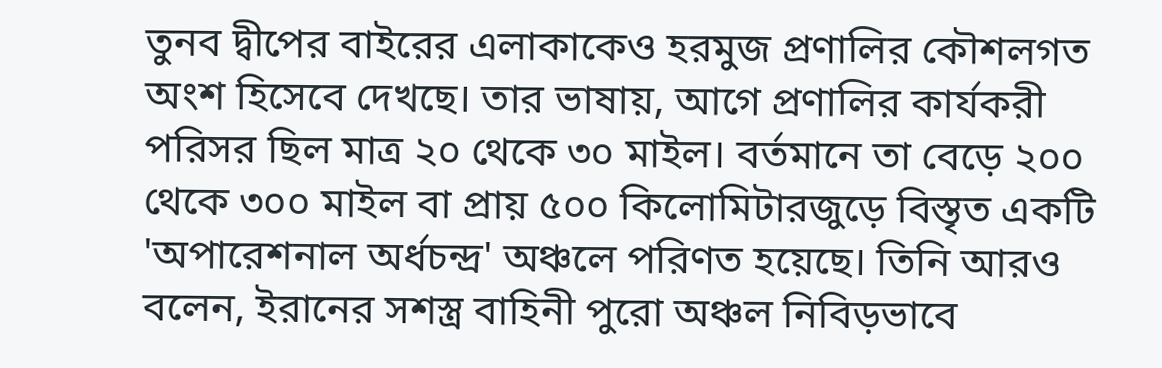তুনব দ্বীপের বাইরের এলাকাকেও হরমুজ প্রণালির কৌশলগত অংশ হিসেবে দেখছে। তার ভাষায়, আগে প্রণালির কার্যকরী পরিসর ছিল মাত্র ২০ থেকে ৩০ মাইল। বর্তমানে তা বেড়ে ২০০ থেকে ৩০০ মাইল বা প্রায় ৫০০ কিলোমিটারজুড়ে বিস্তৃত একটি 'অপারেশনাল অর্ধচন্দ্র' অঞ্চলে পরিণত হয়েছে। তিনি আরও বলেন, ইরানের সশস্ত্র বাহিনী পুরো অঞ্চল নিবিড়ভাবে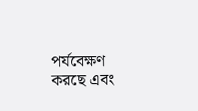পর্যবেক্ষণ করছে এবং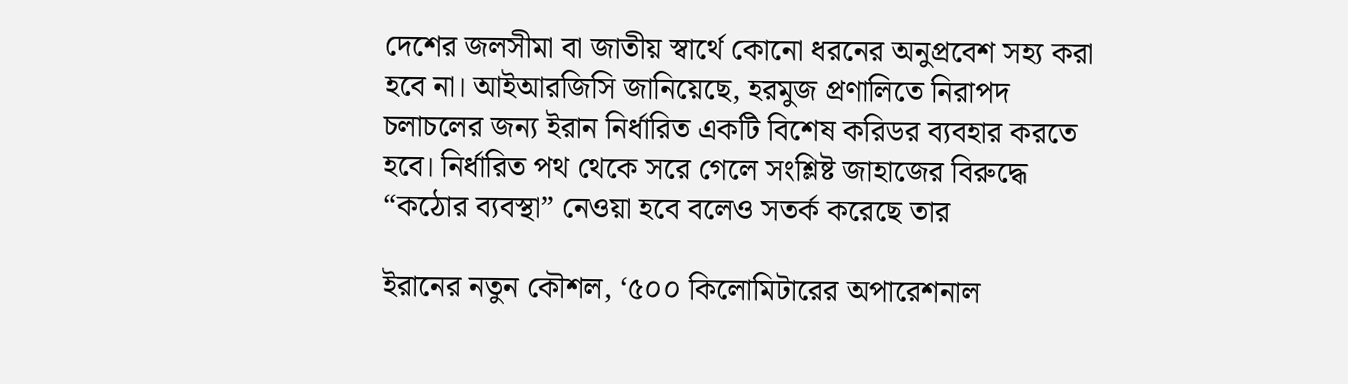দেশের জলসীমা বা জাতীয় স্বার্থে কোনো ধরনের অনুপ্রবেশ সহ্য করা হবে না। আইআরজিসি জানিয়েছে, হরমুজ প্রণালিতে নিরাপদ চলাচলের জন্য ইরান নির্ধারিত একটি বিশেষ করিডর ব্যবহার করতে হবে। নির্ধারিত পথ থেকে সরে গেলে সংশ্লিষ্ট জাহাজের বিরুদ্ধে “কঠোর ব্যবস্থা” নেওয়া হবে বলেও সতর্ক করেছে তার

ইরানের নতুন কৌশল, ‘৫০০ কিলোমিটারের অপারেশনাল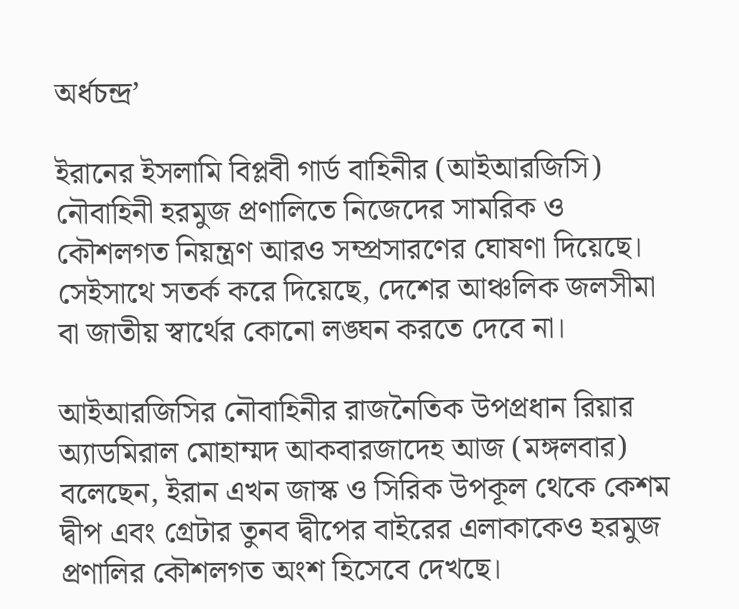অর্ধচন্দ্র’

ইরানের ইসলামি বিপ্লবী গার্ড বাহিনীর (আইআরজিসি) নৌবাহিনী হরমুজ প্রণালিতে নিজেদের সামরিক ও কৌশলগত নিয়ন্ত্রণ আরও সম্প্রসারণের ঘোষণা দিয়েছে। সেইসাথে সতর্ক করে দিয়েছে, দেশের আঞ্চলিক জলসীমা বা জাতীয় স্বার্থের কোনো লঙ্ঘন করতে দেবে না।

আইআরজিসির নৌবাহিনীর রাজনৈতিক উপপ্রধান রিয়ার অ্যাডমিরাল মোহাম্মদ আকবারজাদেহ আজ (মঙ্গলবার) বলেছেন, ইরান এখন জাস্ক ও সিরিক উপকূল থেকে কেশম দ্বীপ এবং গ্রেটার তুনব দ্বীপের বাইরের এলাকাকেও হরমুজ প্রণালির কৌশলগত অংশ হিসেবে দেখছে।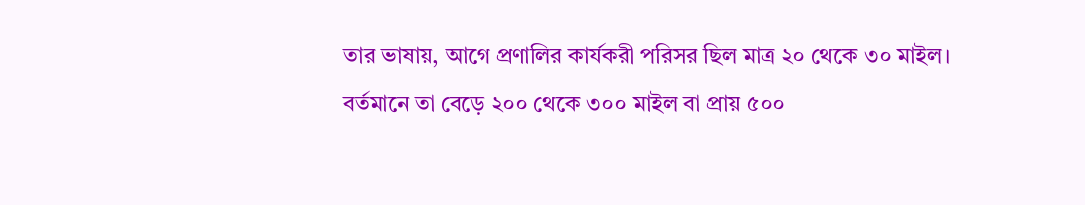তার ভাষায়, আগে প্রণালির কার্যকরী পরিসর ছিল মাত্র ২০ থেকে ৩০ মাইল। বর্তমানে তা বেড়ে ২০০ থেকে ৩০০ মাইল বা প্রায় ৫০০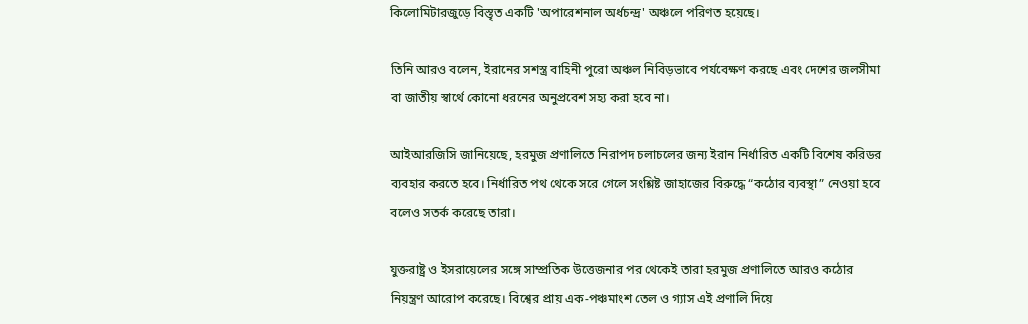কিলোমিটারজুড়ে বিস্তৃত একটি 'অপারেশনাল অর্ধচন্দ্র' অঞ্চলে পরিণত হয়েছে।

তিনি আরও বলেন, ইরানের সশস্ত্র বাহিনী পুরো অঞ্চল নিবিড়ভাবে পর্যবেক্ষণ করছে এবং দেশের জলসীমা বা জাতীয় স্বার্থে কোনো ধরনের অনুপ্রবেশ সহ্য করা হবে না।

আইআরজিসি জানিয়েছে, হরমুজ প্রণালিতে নিরাপদ চলাচলের জন্য ইরান নির্ধারিত একটি বিশেষ করিডর ব্যবহার করতে হবে। নির্ধারিত পথ থেকে সরে গেলে সংশ্লিষ্ট জাহাজের বিরুদ্ধে “কঠোর ব্যবস্থা” নেওয়া হবে বলেও সতর্ক করেছে তারা।

যুক্তরাষ্ট্র ও ইসরায়েলের সঙ্গে সাম্প্রতিক উত্তেজনার পর থেকেই তারা হরমুজ প্রণালিতে আরও কঠোর নিয়ন্ত্রণ আরোপ করেছে। বিশ্বের প্রায় এক-পঞ্চমাংশ তেল ও গ্যাস এই প্রণালি দিয়ে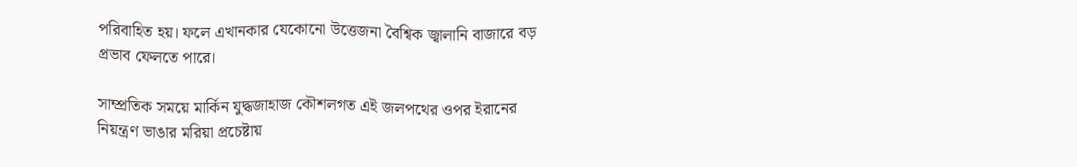পরিবাহিত হয়। ফলে এখানকার যেকোনো উত্তেজনা বৈশ্বিক জ্বালানি বাজারে বড় প্রভাব ফেলতে পারে।

সাম্প্রতিক সময়ে মার্কিন যুদ্ধজাহাজ কৌশলগত এই জলপথের ওপর ইরানের নিয়ন্ত্রণ ভাঙার মরিয়া প্রচেষ্টায়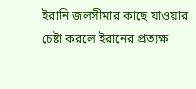ইরানি জলসীমার কাছে যাওয়ার চেষ্টা করলে ইরানের প্রত্যক্ষ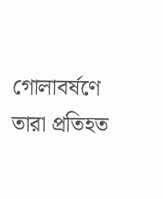গোলাবর্ষণে তারা প্রতিহত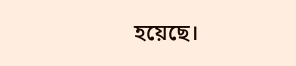হয়েছে।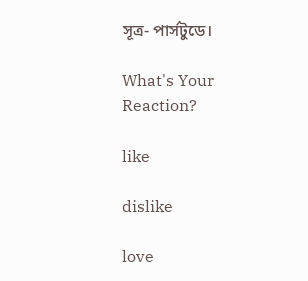সূত্র- পার্সটুডে।

What's Your Reaction?

like

dislike

love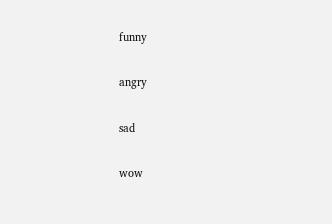funny

angry

sad

wow